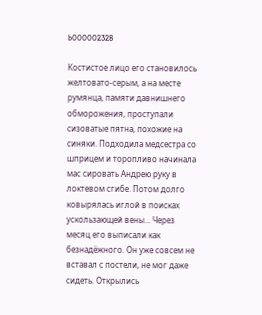b000002328

Костистое лицо его становилось желтовато-серым, а на месте румянца, памяти давнишнего обморожения, проступали сизоватые пятна, похожие на синяки. Подходила медсестра со шприцем и торопливо начинала мас сировать Андрею руку в локтевом сгибе. Потом долго ковырялась иглой в поисках ускользающей вены... Через месяц его выписали как безнадёжного. Он уже совсем не вставал с постели, не мог даже сидеть. Открылись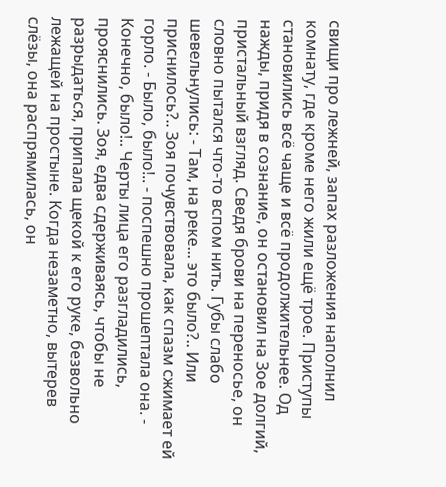свищи про лежней, запах разложения наполнил комнату, где кроме него жили ещё трое. Приступы становились всё чаще и всё продолжительнее. Од нажды, придя в сознание, он остановил на Зое долгий, пристальный взгляд. Сведя брови на переносье, он словно пытался что-то вспом нить. Губы слабо шевельнулись: - Там, на реке... это было?.. Или приснилось?.. Зоя почувствовала, как спазм сжимает ей горло. - Было, было!.. - поспешно прошептала она. - Конечно, было!.. Черты лица его разгладились, прояснились. Зоя, едва сдерживаясь, чтобы не разрыдаться, припала щекой к его руке, безвольно лежащей на простыне. Когда незаметно, вытерев слёзы, она распрямилась, он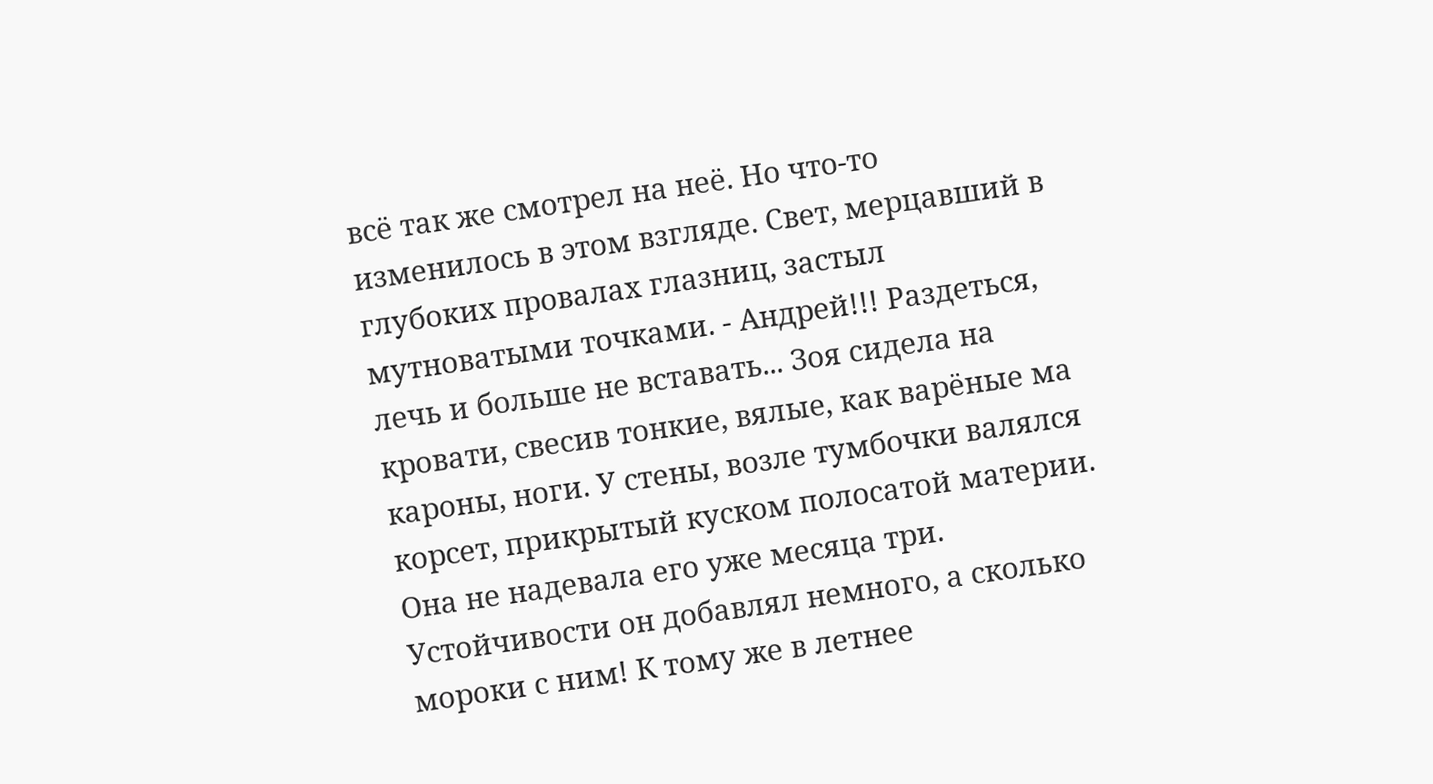всё так же смотрел на неё. Но что-то изменилось в этом взгляде. Свет, мерцавший в глубоких провалах глазниц, застыл мутноватыми точками. - Андрей!!! Раздеться, лечь и больше не вставать... Зоя сидела на кровати, свесив тонкие, вялые, как варёные ма кароны, ноги. У стены, возле тумбочки валялся корсет, прикрытый куском полосатой материи. Она не надевала его уже месяца три. Устойчивости он добавлял немного, а сколько мороки с ним! К тому же в летнее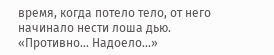время, когда потело тело, от него начинало нести лоша дью. «Противно... Надоело...»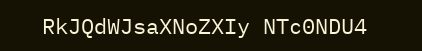RkJQdWJsaXNoZXIy NTc0NDU4